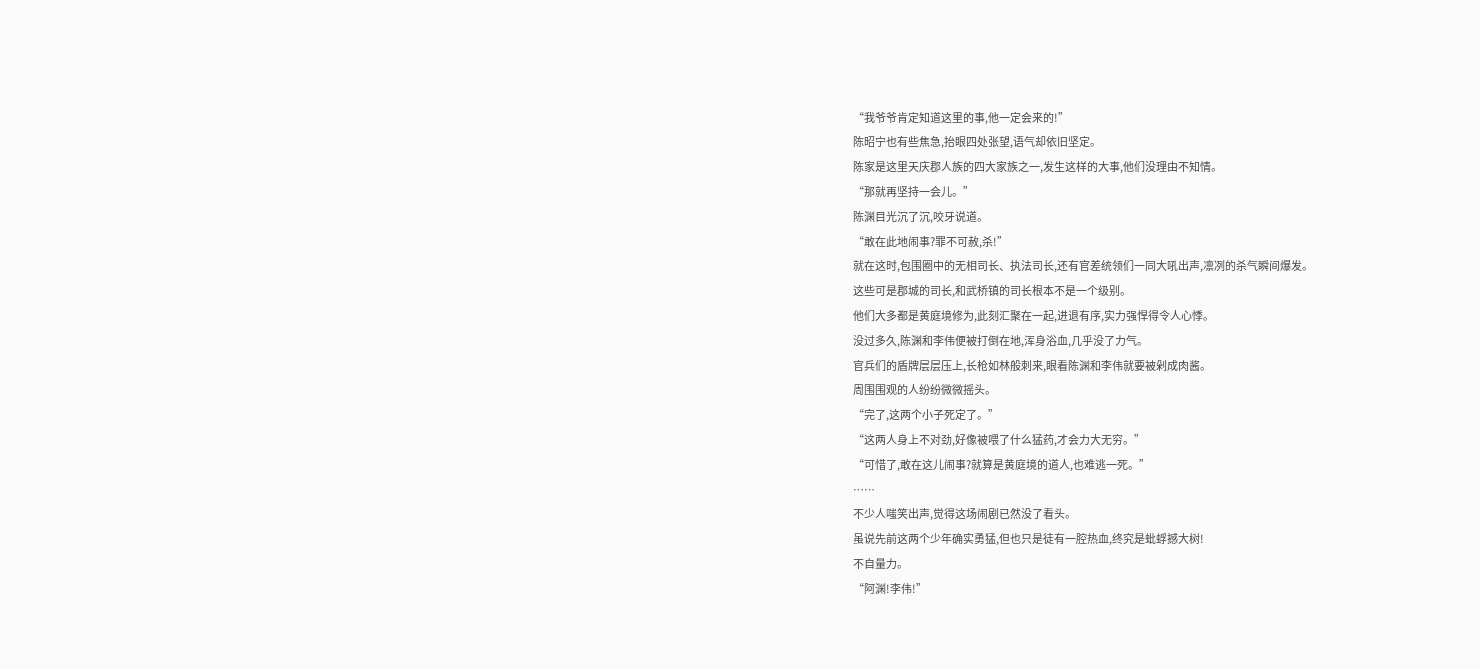“我爷爷肯定知道这里的事,他一定会来的!”
陈昭宁也有些焦急,抬眼四处张望,语气却依旧坚定。
陈家是这里天庆郡人族的四大家族之一,发生这样的大事,他们没理由不知情。
“那就再坚持一会儿。”
陈渊目光沉了沉,咬牙说道。
“敢在此地闹事?罪不可赦,杀!”
就在这时,包围圈中的无相司长、执法司长,还有官差统领们一同大吼出声,凛冽的杀气瞬间爆发。
这些可是郡城的司长,和武桥镇的司长根本不是一个级别。
他们大多都是黄庭境修为,此刻汇聚在一起,进退有序,实力强悍得令人心悸。
没过多久,陈渊和李伟便被打倒在地,浑身浴血,几乎没了力气。
官兵们的盾牌层层压上,长枪如林般刺来,眼看陈渊和李伟就要被剁成肉酱。
周围围观的人纷纷微微摇头。
“完了,这两个小子死定了。”
“这两人身上不对劲,好像被喂了什么猛药,才会力大无穷。”
“可惜了,敢在这儿闹事?就算是黄庭境的道人,也难逃一死。”
……
不少人嗤笑出声,觉得这场闹剧已然没了看头。
虽说先前这两个少年确实勇猛,但也只是徒有一腔热血,终究是蚍蜉撼大树!
不自量力。
“阿渊!李伟!”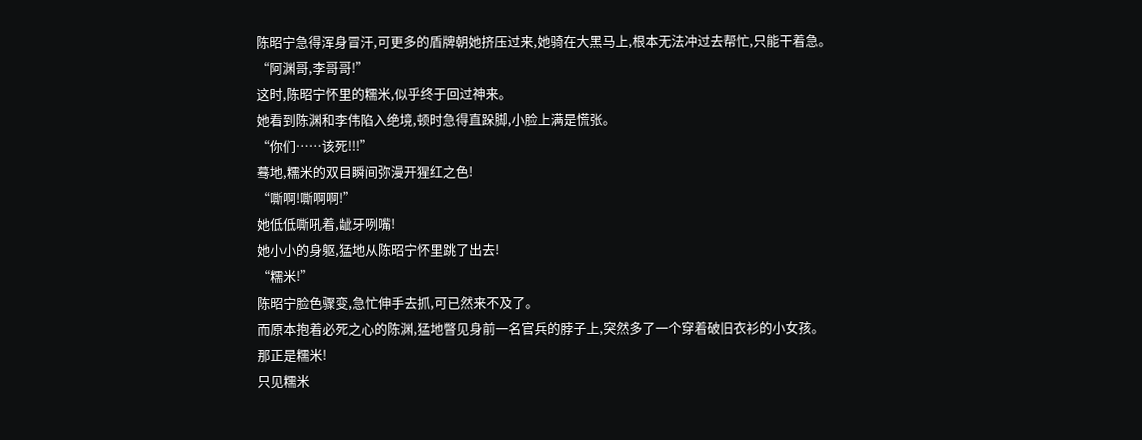陈昭宁急得浑身冒汗,可更多的盾牌朝她挤压过来,她骑在大黑马上,根本无法冲过去帮忙,只能干着急。
“阿渊哥,李哥哥!”
这时,陈昭宁怀里的糯米,似乎终于回过神来。
她看到陈渊和李伟陷入绝境,顿时急得直跺脚,小脸上满是慌张。
“你们……该死!!!”
蓦地,糯米的双目瞬间弥漫开猩红之色!
“嘶啊!嘶啊啊!”
她低低嘶吼着,龇牙咧嘴!
她小小的身躯,猛地从陈昭宁怀里跳了出去!
“糯米!”
陈昭宁脸色骤变,急忙伸手去抓,可已然来不及了。
而原本抱着必死之心的陈渊,猛地瞥见身前一名官兵的脖子上,突然多了一个穿着破旧衣衫的小女孩。
那正是糯米!
只见糯米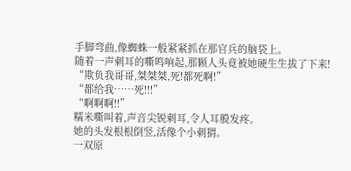手脚弯曲,像蜘蛛一般紧紧抓在那官兵的脑袋上。
随着一声刺耳的嘶鸣响起,那颗人头竟被她硬生生拔了下来!
“欺负我哥哥,桀桀桀,死!都死啊!”
“都给我……死!!!”
“啊啊啊!!”
糯米嘶叫着,声音尖锐刺耳,令人耳膜发疼。
她的头发根根倒竖,活像个小刺猬。
一双原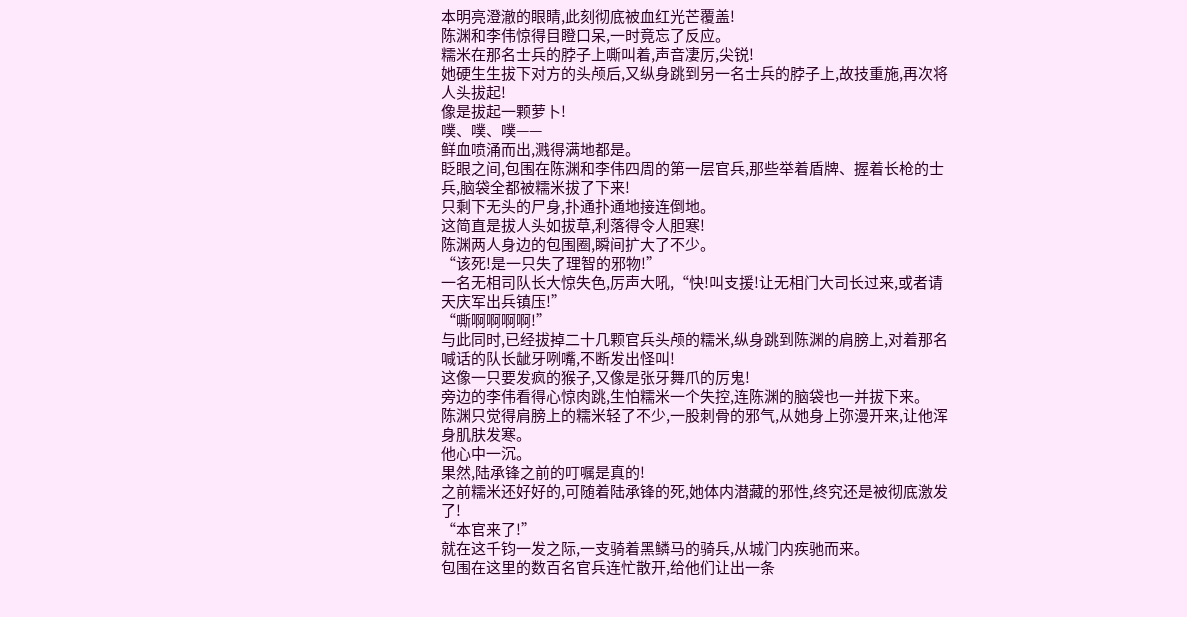本明亮澄澈的眼睛,此刻彻底被血红光芒覆盖!
陈渊和李伟惊得目瞪口呆,一时竟忘了反应。
糯米在那名士兵的脖子上嘶叫着,声音凄厉,尖锐!
她硬生生拔下对方的头颅后,又纵身跳到另一名士兵的脖子上,故技重施,再次将人头拔起!
像是拔起一颗萝卜!
噗、噗、噗——
鲜血喷涌而出,溅得满地都是。
眨眼之间,包围在陈渊和李伟四周的第一层官兵,那些举着盾牌、握着长枪的士兵,脑袋全都被糯米拔了下来!
只剩下无头的尸身,扑通扑通地接连倒地。
这简直是拔人头如拔草,利落得令人胆寒!
陈渊两人身边的包围圈,瞬间扩大了不少。
“该死!是一只失了理智的邪物!”
一名无相司队长大惊失色,厉声大吼,“快!叫支援!让无相门大司长过来,或者请天庆军出兵镇压!”
“嘶啊啊啊啊!”
与此同时,已经拔掉二十几颗官兵头颅的糯米,纵身跳到陈渊的肩膀上,对着那名喊话的队长龇牙咧嘴,不断发出怪叫!
这像一只要发疯的猴子,又像是张牙舞爪的厉鬼!
旁边的李伟看得心惊肉跳,生怕糯米一个失控,连陈渊的脑袋也一并拔下来。
陈渊只觉得肩膀上的糯米轻了不少,一股刺骨的邪气,从她身上弥漫开来,让他浑身肌肤发寒。
他心中一沉。
果然,陆承锋之前的叮嘱是真的!
之前糯米还好好的,可随着陆承锋的死,她体内潜藏的邪性,终究还是被彻底激发了!
“本官来了!”
就在这千钧一发之际,一支骑着黑鳞马的骑兵,从城门内疾驰而来。
包围在这里的数百名官兵连忙散开,给他们让出一条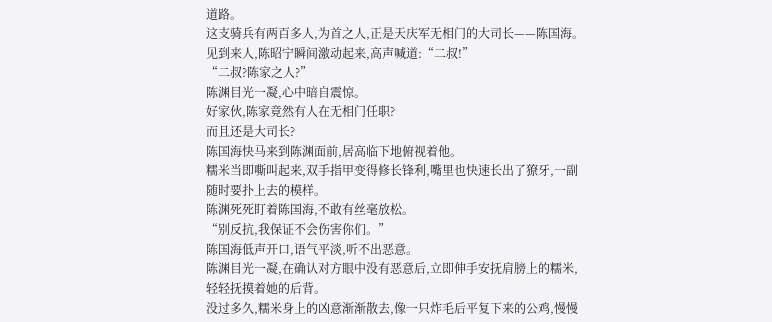道路。
这支骑兵有两百多人,为首之人,正是天庆军无相门的大司长——陈国海。
见到来人,陈昭宁瞬间激动起来,高声喊道:“二叔!”
“二叔?陈家之人?”
陈渊目光一凝,心中暗自震惊。
好家伙,陈家竟然有人在无相门任职?
而且还是大司长?
陈国海快马来到陈渊面前,居高临下地俯视着他。
糯米当即嘶叫起来,双手指甲变得修长锋利,嘴里也快速长出了獠牙,一副随时要扑上去的模样。
陈渊死死盯着陈国海,不敢有丝毫放松。
“别反抗,我保证不会伤害你们。”
陈国海低声开口,语气平淡,听不出恶意。
陈渊目光一凝,在确认对方眼中没有恶意后,立即伸手安抚肩膀上的糯米,轻轻抚摸着她的后背。
没过多久,糯米身上的凶意渐渐散去,像一只炸毛后平复下来的公鸡,慢慢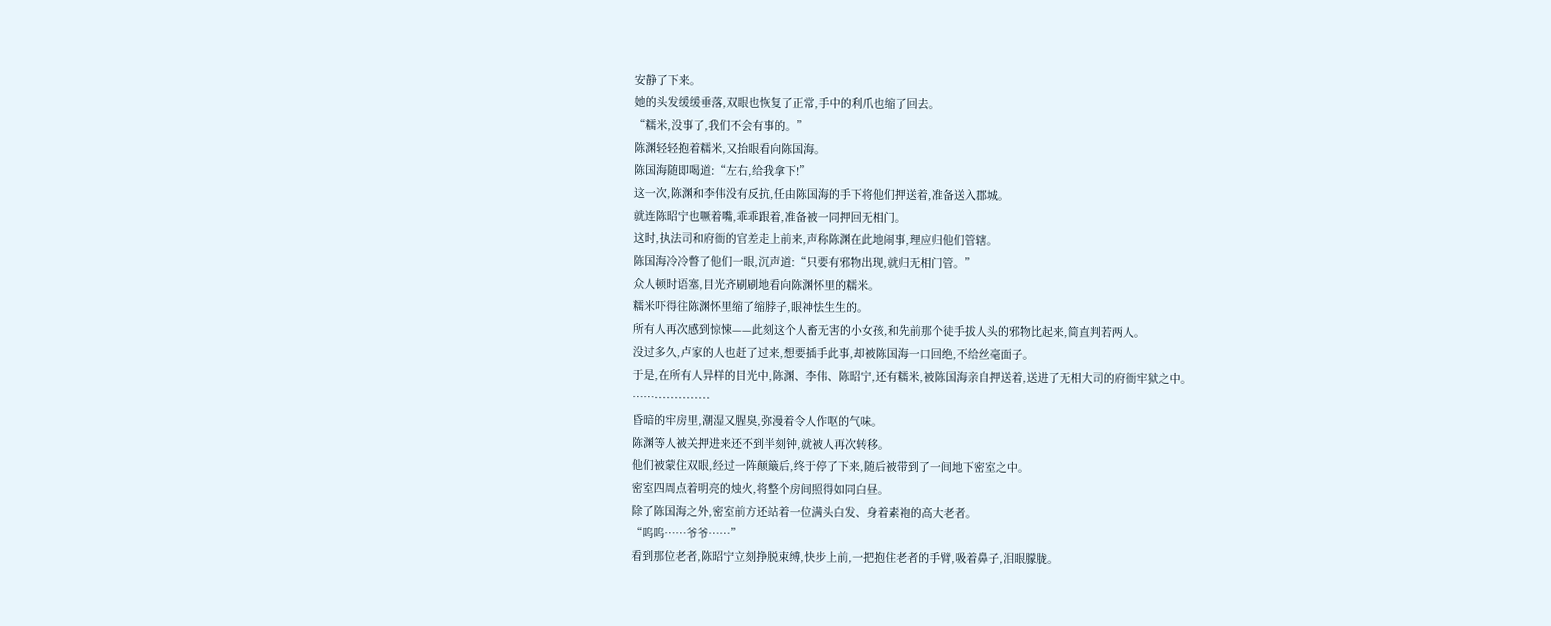安静了下来。
她的头发缓缓垂落,双眼也恢复了正常,手中的利爪也缩了回去。
“糯米,没事了,我们不会有事的。”
陈渊轻轻抱着糯米,又抬眼看向陈国海。
陈国海随即喝道:“左右,给我拿下!”
这一次,陈渊和李伟没有反抗,任由陈国海的手下将他们押送着,准备送入郡城。
就连陈昭宁也噘着嘴,乖乖跟着,准备被一同押回无相门。
这时,执法司和府衙的官差走上前来,声称陈渊在此地闹事,理应归他们管辖。
陈国海冷冷瞥了他们一眼,沉声道:“只要有邪物出现,就归无相门管。”
众人顿时语塞,目光齐刷刷地看向陈渊怀里的糯米。
糯米吓得往陈渊怀里缩了缩脖子,眼神怯生生的。
所有人再次感到惊悚——此刻这个人畜无害的小女孩,和先前那个徒手拔人头的邪物比起来,简直判若两人。
没过多久,卢家的人也赶了过来,想要插手此事,却被陈国海一口回绝,不给丝毫面子。
于是,在所有人异样的目光中,陈渊、李伟、陈昭宁,还有糯米,被陈国海亲自押送着,送进了无相大司的府衙牢狱之中。
……··············
昏暗的牢房里,潮湿又腥臭,弥漫着令人作呕的气味。
陈渊等人被关押进来还不到半刻钟,就被人再次转移。
他们被蒙住双眼,经过一阵颠簸后,终于停了下来,随后被带到了一间地下密室之中。
密室四周点着明亮的烛火,将整个房间照得如同白昼。
除了陈国海之外,密室前方还站着一位满头白发、身着素袍的高大老者。
“呜呜……爷爷……”
看到那位老者,陈昭宁立刻挣脱束缚,快步上前,一把抱住老者的手臂,吸着鼻子,泪眼朦胧。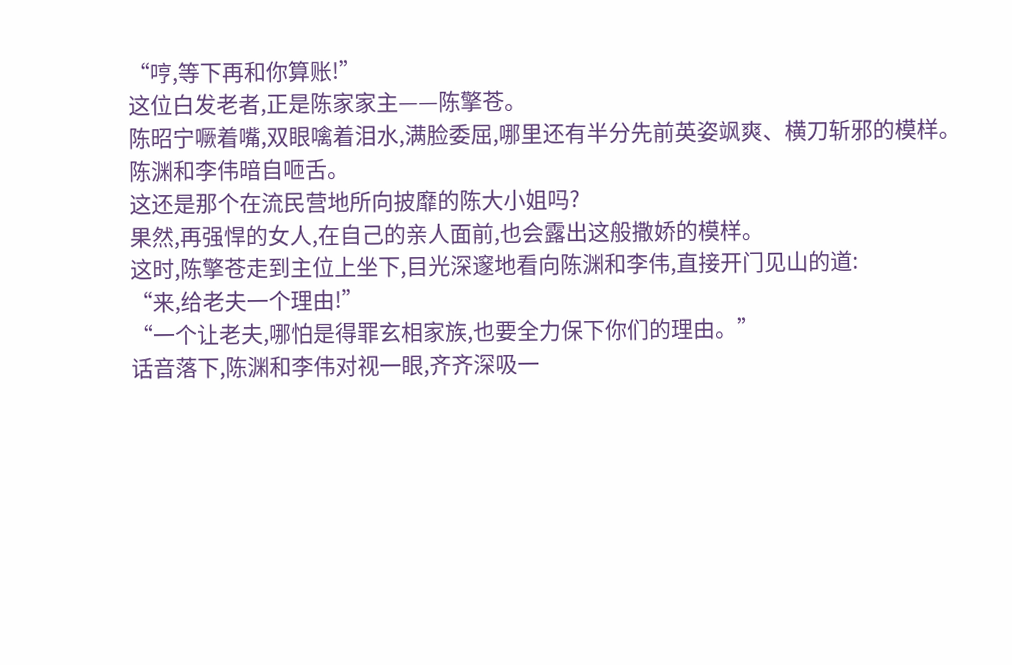“哼,等下再和你算账!”
这位白发老者,正是陈家家主——陈擎苍。
陈昭宁噘着嘴,双眼噙着泪水,满脸委屈,哪里还有半分先前英姿飒爽、横刀斩邪的模样。
陈渊和李伟暗自咂舌。
这还是那个在流民营地所向披靡的陈大小姐吗?
果然,再强悍的女人,在自己的亲人面前,也会露出这般撒娇的模样。
这时,陈擎苍走到主位上坐下,目光深邃地看向陈渊和李伟,直接开门见山的道:
“来,给老夫一个理由!”
“一个让老夫,哪怕是得罪玄相家族,也要全力保下你们的理由。”
话音落下,陈渊和李伟对视一眼,齐齐深吸一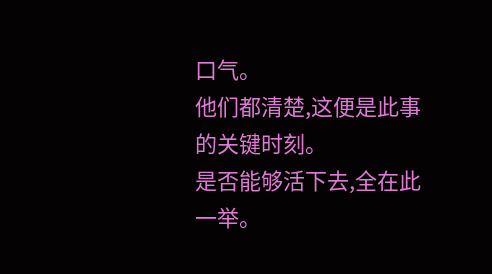口气。
他们都清楚,这便是此事的关键时刻。
是否能够活下去,全在此一举。